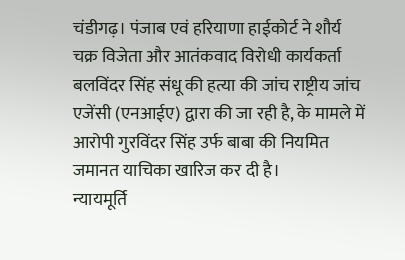चंडीगढ़। पंजाब एवं हरियाणा हाईकोर्ट ने शौर्य चक्र विजेता और आतंकवाद विरोधी कार्यकर्ता बलविंदर सिंह संधू की हत्या की जांच राष्ट्रीय जांच एजेंसी (एनआईए) द्वारा की जा रही है, के मामले में आरोपी गुरविंदर सिंह उर्फ बाबा की नियमित जमानत याचिका खारिज कर दी है।
न्यायमूर्ति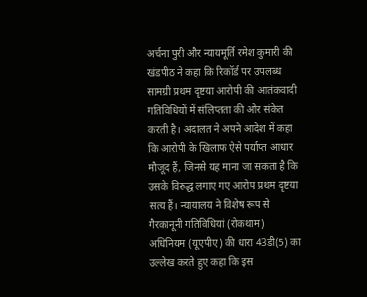अर्चना पुरी और न्यायमूर्ति रमेश कुमारी की खंडपीठ ने कहा कि रिकॉर्ड पर उपलब्ध सामग्री प्रथम दृष्टया आरोपी की आतंकवादी गतिविधियों में संलिप्तता की ओर संकेत करती है। अदालत ने अपने आदेश में कहा कि आरोपी के खिलाफ ऐसे पर्याप्त आधार मौजूद हैं, जिनसे यह माना जा सकता है कि उसके विरुद्ध लगाए गए आरोप प्रथम दृष्टया सत्य हैं। न्यायालय ने विशेष रूप से गैरकानूनी गतिविधियां (रोकथाम) अधिनियम (यूएपीए) की धारा 43डी(5) का उल्लेख करते हुए कहा कि इस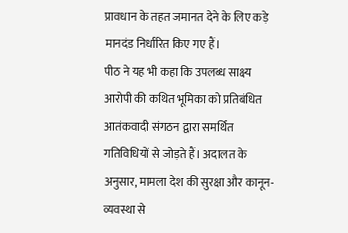प्रावधान के तहत जमानत देने के लिए कड़े मानदंड निर्धारित किए गए हैं।
पीठ ने यह भी कहा कि उपलब्ध साक्ष्य आरोपी की कथित भूमिका को प्रतिबंधित आतंकवादी संगठन द्वारा समर्थित गतिविधियों से जोड़ते हैं। अदालत के अनुसार, मामला देश की सुरक्षा और कानून-व्यवस्था से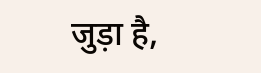जुड़ा है,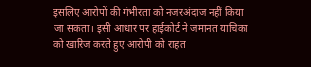इसलिए आरोपों की गंभीरता को नजरअंदाज नहीं किया जा सकता। इसी आधार पर हाईकोर्ट ने जमानत याचिका को खारिज करते हुए आरोपी को राहत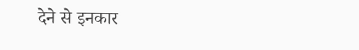देने से इनकार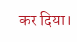कर दिया।